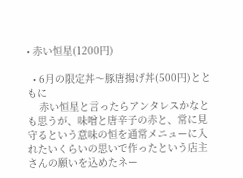• 赤い恒星(1200円)

  • 6月の限定丼〜豚唐揚げ丼(500円)とともに
    赤い恒星と言ったらアンタレスかなとも思うが、味噌と唐辛子の赤と、常に見守るという意味の恒を通常メニューに入れたいくらいの思いで作ったという店主さんの願いを込めたネー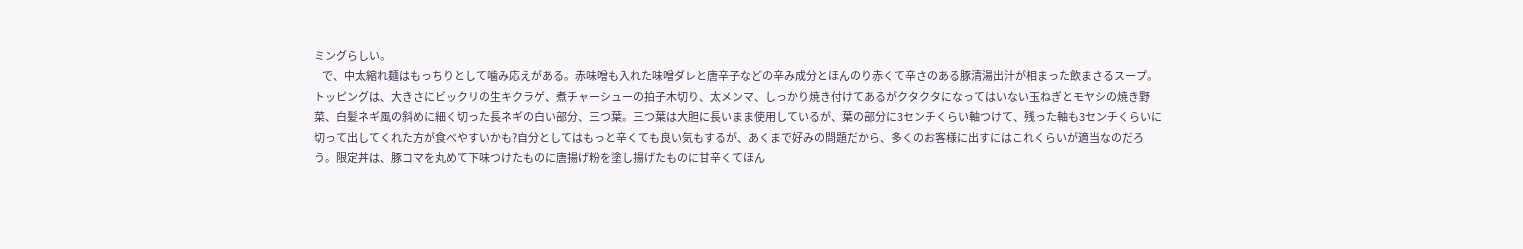ミングらしい。
    で、中太縮れ麺はもっちりとして噛み応えがある。赤味噌も入れた味噌ダレと唐辛子などの辛み成分とほんのり赤くて辛さのある豚清湯出汁が相まった飲まさるスープ。トッピングは、大きさにビックリの生キクラゲ、煮チャーシューの拍子木切り、太メンマ、しっかり焼き付けてあるがクタクタになってはいない玉ねぎとモヤシの焼き野菜、白髪ネギ風の斜めに細く切った長ネギの白い部分、三つ葉。三つ葉は大胆に長いまま使用しているが、葉の部分に3センチくらい軸つけて、残った軸も3センチくらいに切って出してくれた方が食べやすいかも?自分としてはもっと辛くても良い気もするが、あくまで好みの問題だから、多くのお客様に出すにはこれくらいが適当なのだろう。限定丼は、豚コマを丸めて下味つけたものに唐揚げ粉を塗し揚げたものに甘辛くてほん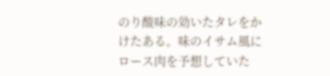のり酸味の効いたタレをかけたある。味のイサム風にロース肉を予想していた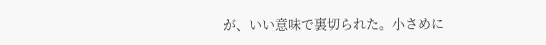が、いい意味で裏切られた。小さめに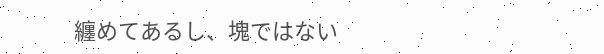纏めてあるし、塊ではない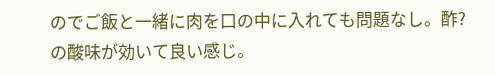のでご飯と一緒に肉を口の中に入れても問題なし。酢?の酸味が効いて良い感じ。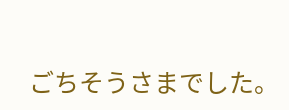ごちそうさまでした。